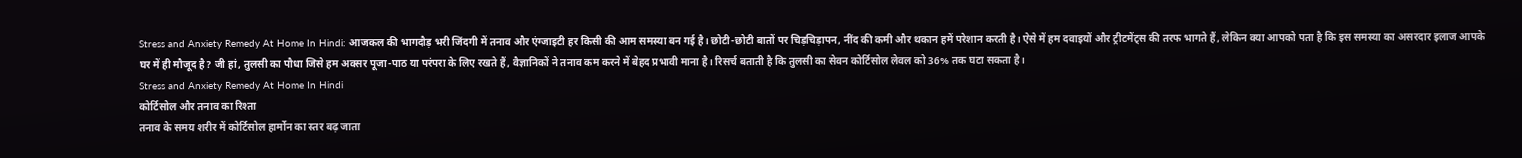Stress and Anxiety Remedy At Home In Hindi: आजकल की भागदौड़ भरी जिंदगी में तनाव और एंग्जाइटी हर किसी की आम समस्या बन गई है। छोटी-छोटी बातों पर चिड़चिड़ापन, नींद की कमी और थकान हमें परेशान करती है। ऐसे में हम दवाइयों और ट्रीटमेंट्स की तरफ भागते हैं, लेकिन क्या आपको पता है कि इस समस्या का असरदार इलाज आपके घर में ही मौजूद है? जी हां, तुलसी का पौधा जिसे हम अक्सर पूजा-पाठ या परंपरा के लिए रखते हैं, वैज्ञानिकों ने तनाव कम करने में बेहद प्रभावी माना है। रिसर्च बताती है कि तुलसी का सेवन कोर्टिसोल लेवल को 36% तक घटा सकता है।
Stress and Anxiety Remedy At Home In Hindi
कोर्टिसोल और तनाव का रिश्ता
तनाव के समय शरीर में कोर्टिसोल हार्मोन का स्तर बढ़ जाता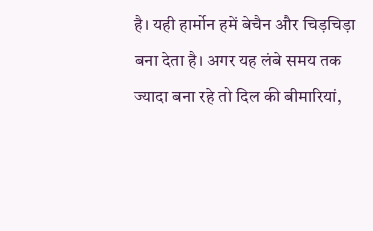है। यही हार्मोन हमें बेचैन और चिड़चिड़ा बना देता है। अगर यह लंबे समय तक ज्यादा बना रहे तो दिल की बीमारियां,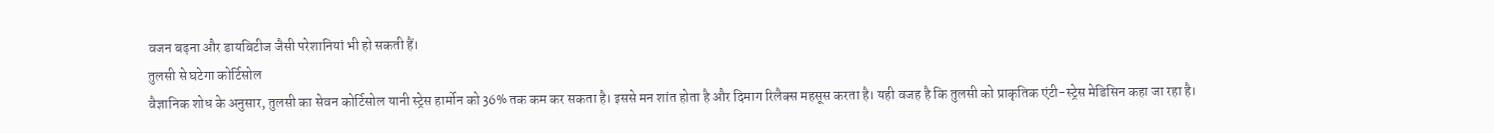वजन बढ़ना और डायबिटीज जैसी परेशानियां भी हो सकती हैं।
तुलसी से घटेगा कोर्टिसोल
वैज्ञानिक शोध के अनुसार, तुलसी का सेवन कोर्टिसोल यानी स्ट्रेस हार्मोन को 36% तक कम कर सकता है। इससे मन शांत होता है और दिमाग रिलैक्स महसूस करता है। यही वजह है कि तुलसी को प्राकृतिक एंटी-स्ट्रेस मेडिसिन कहा जा रहा है।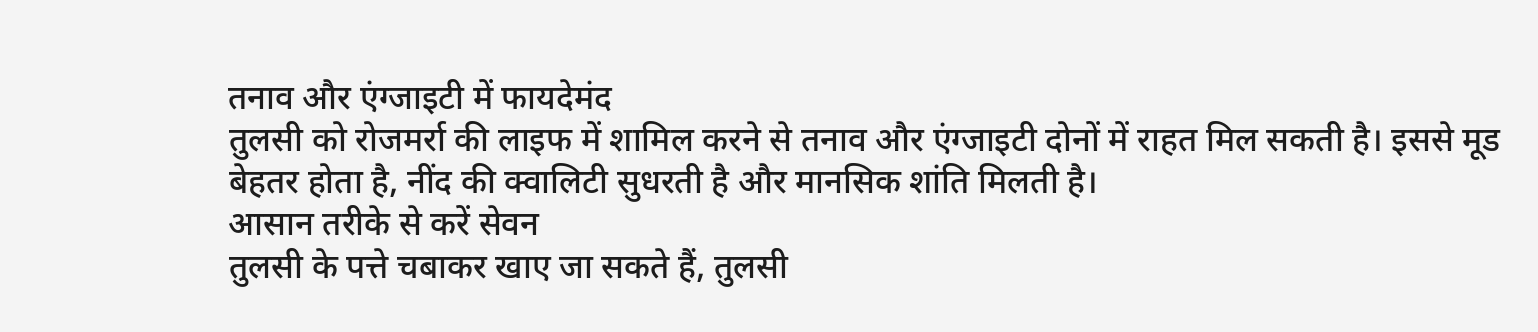तनाव और एंग्जाइटी में फायदेमंद
तुलसी को रोजमर्रा की लाइफ में शामिल करने से तनाव और एंग्जाइटी दोनों में राहत मिल सकती है। इससे मूड बेहतर होता है, नींद की क्वालिटी सुधरती है और मानसिक शांति मिलती है।
आसान तरीके से करें सेवन
तुलसी के पत्ते चबाकर खाए जा सकते हैं, तुलसी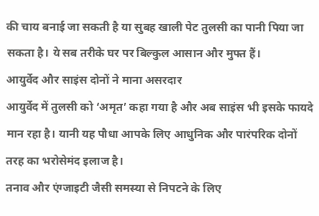की चाय बनाई जा सकती है या सुबह खाली पेट तुलसी का पानी पिया जा सकता है। ये सब तरीके घर पर बिल्कुल आसान और मुफ्त हैं।
आयुर्वेद और साइंस दोनों ने माना असरदार
आयुर्वेद में तुलसी को ‘अमृत’ कहा गया है और अब साइंस भी इसके फायदे मान रहा है। यानी यह पौधा आपके लिए आधुनिक और पारंपरिक दोनों तरह का भरोसेमंद इलाज है।
तनाव और एंग्जाइटी जैसी समस्या से निपटने के लिए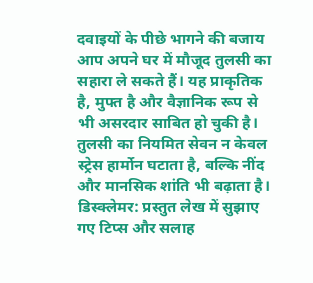दवाइयों के पीछे भागने की बजाय आप अपने घर में मौजूद तुलसी का सहारा ले सकते हैं। यह प्राकृतिक है, मुफ्त है और वैज्ञानिक रूप से भी असरदार साबित हो चुकी है। तुलसी का नियमित सेवन न केवल स्ट्रेस हार्मोन घटाता है, बल्कि नींद और मानसिक शांति भी बढ़ाता है।
डिस्क्लेमर: प्रस्तुत लेख में सुझाए गए टिप्स और सलाह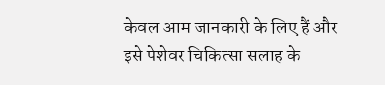केवल आम जानकारी के लिए हैं और इसे पेशेवर चिकित्सा सलाह के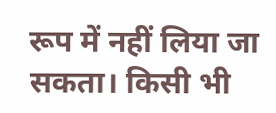रूप में नहीं लिया जा सकता। किसी भी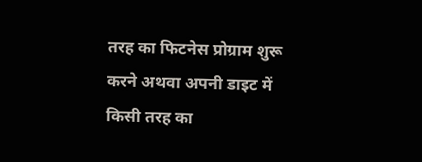तरह का फिटनेस प्रोग्राम शुरू करने अथवा अपनी डाइट में किसी तरह का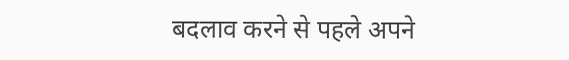बदलाव करने से पहले अपने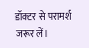डॉक्टर से परामर्श जरूर लें।